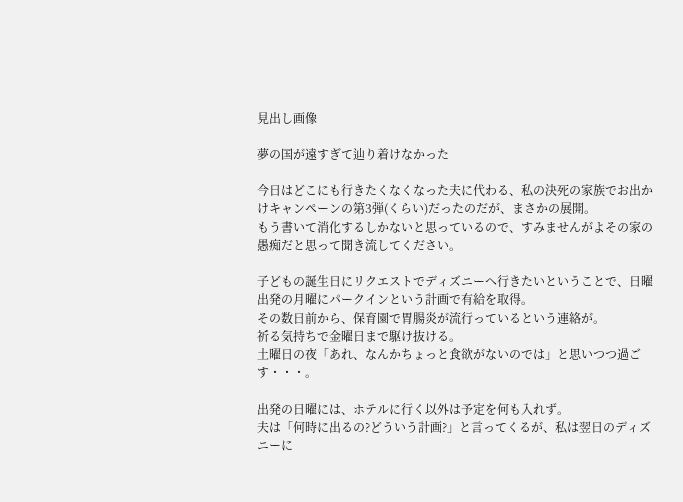見出し画像

夢の国が遠すぎて辿り着けなかった

今日はどこにも行きたくなくなった夫に代わる、私の決死の家族でお出かけキャンペーンの第3弾(くらい)だったのだが、まさかの展開。
もう書いて消化するしかないと思っているので、すみませんがよその家の愚痴だと思って聞き流してください。

子どもの誕生日にリクエストでディズニーへ行きたいということで、日曜出発の月曜にパークインという計画で有給を取得。
その数日前から、保育園で胃腸炎が流行っているという連絡が。
祈る気持ちで金曜日まで駆け抜ける。
土曜日の夜「あれ、なんかちょっと食欲がないのでは」と思いつつ過ごす・・・。

出発の日曜には、ホテルに行く以外は予定を何も入れず。
夫は「何時に出るの?どういう計画?」と言ってくるが、私は翌日のディズニーに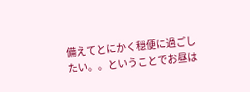備えてとにかく穏便に過ごしたい。。ということでお昼は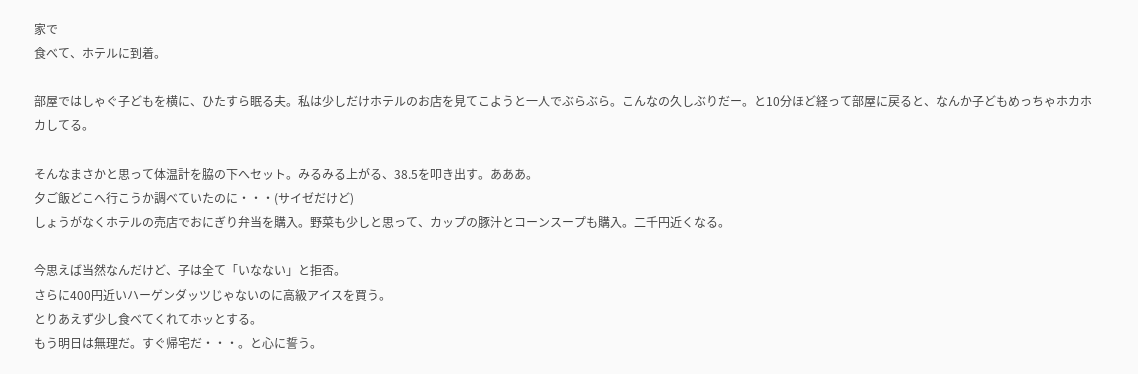家で
食べて、ホテルに到着。

部屋ではしゃぐ子どもを横に、ひたすら眠る夫。私は少しだけホテルのお店を見てこようと一人でぶらぶら。こんなの久しぶりだー。と10分ほど経って部屋に戻ると、なんか子どもめっちゃホカホカしてる。

そんなまさかと思って体温計を脇の下へセット。みるみる上がる、38.5を叩き出す。あああ。
夕ご飯どこへ行こうか調べていたのに・・・(サイゼだけど)
しょうがなくホテルの売店でおにぎり弁当を購入。野菜も少しと思って、カップの豚汁とコーンスープも購入。二千円近くなる。

今思えば当然なんだけど、子は全て「いなない」と拒否。
さらに400円近いハーゲンダッツじゃないのに高級アイスを買う。
とりあえず少し食べてくれてホッとする。
もう明日は無理だ。すぐ帰宅だ・・・。と心に誓う。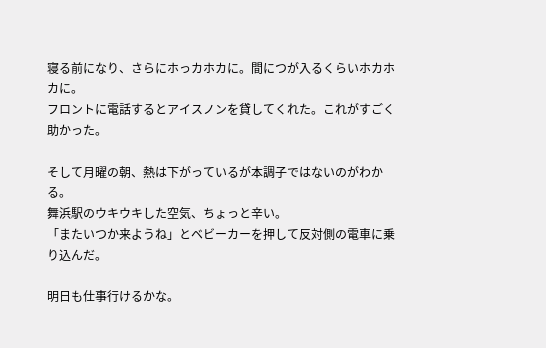寝る前になり、さらにホっカホカに。間につが入るくらいホカホカに。
フロントに電話するとアイスノンを貸してくれた。これがすごく助かった。

そして月曜の朝、熱は下がっているが本調子ではないのがわかる。
舞浜駅のウキウキした空気、ちょっと辛い。
「またいつか来ようね」とベビーカーを押して反対側の電車に乗り込んだ。

明日も仕事行けるかな。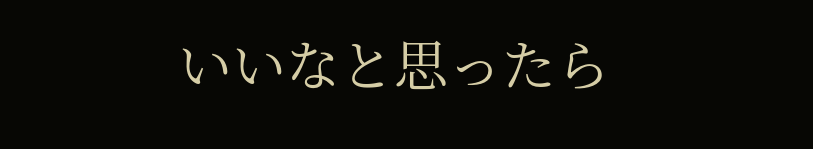いいなと思ったら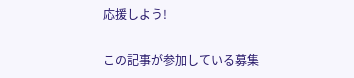応援しよう!

この記事が参加している募集